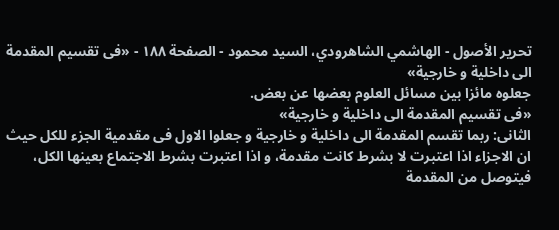تحرير الأصول - الهاشمي الشاهرودي، السيد محمود - الصفحة ١٨٨ - «فى تقسيم المقدمة الى داخلية و خارجية»
جعلوه مائزا بين مسائل العلوم بعضها عن بعض.
«فى تقسيم المقدمة الى داخلية و خارجية»
الثانى: ربما تقسم المقدمة الى داخلية و خارجية و جعلوا الاول فى مقدمية الجزء للكل حيث ان الاجزاء اذا اعتبرت لا بشرط كانت مقدمة، و اذا اعتبرت بشرط الاجتماع بعينها الكل، فيتوصل من المقدمة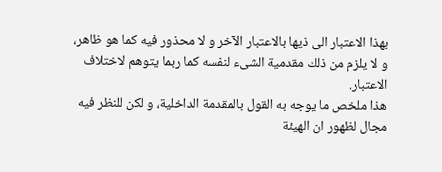بهذا الاعتبار الى ذيها بالاعتبار الآخر و لا محذور فيه كما هو ظاهر، و لا يلزم من ذلك مقدمية الشىء لنفسه كما ربما يتوهم لاختلاف الاعتبار.
هذا ملخص ما يوجه به القول بالمقدمة الداخلية، و لكن للنظر فيه مجال لظهور ان الهيئة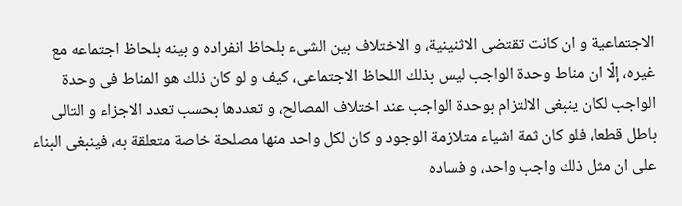الاجتماعية و ان كانت تقتضى الاثنينية، و الاختلاف بين الشىء بلحاظ انفراده و بينه بلحاظ اجتماعه مع غيره، إلّا ان مناط وحدة الواجب ليس بذلك اللحاظ الاجتماعى، كيف و لو كان ذلك هو المناط فى وحدة الواجب لكان ينبغى الالتزام بوحدة الواجب عند اختلاف المصالح، و تعددها بحسب تعدد الاجزاء و التالى باطل قطعا، فلو كان ثمة اشياء متلازمة الوجود و كان لكل واحد منها مصلحة خاصة متعلقة به، فينبغى البناء على ان مثل ذلك واجب واحد، و فساده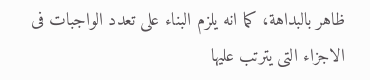ظاهر بالبداهة، كما انه يلزم البناء على تعدد الواجبات فى الاجزاء التى يترتب عليها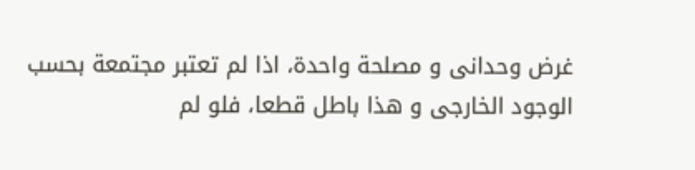غرض وحدانى و مصلحة واحدة، اذا لم تعتبر مجتمعة بحسب الوجود الخارجى و هذا باطل قطعا، فلو لم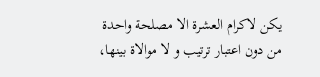يكن لاكرام العشرة الا مصلحة واحدة من دون اعتبار ترتيب و لا موالاة بينها،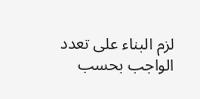لزم البناء على تعدد الواجب بحسب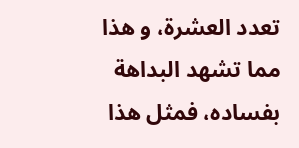تعدد العشرة، و هذا مما تشهد البداهة بفساده، فمثل هذا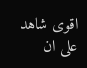اقوى شاهد على ان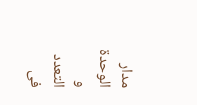مدار الوحدة و التعدد فى